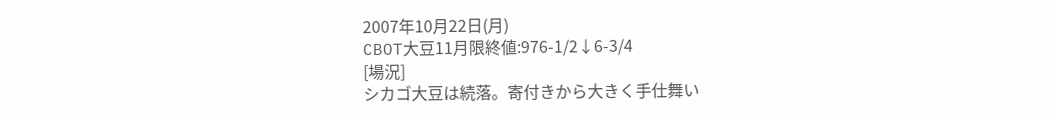2007年10月22日(月)
CBOT大豆11月限終値:976-1/2↓6-3/4
[場況]
シカゴ大豆は続落。寄付きから大きく手仕舞い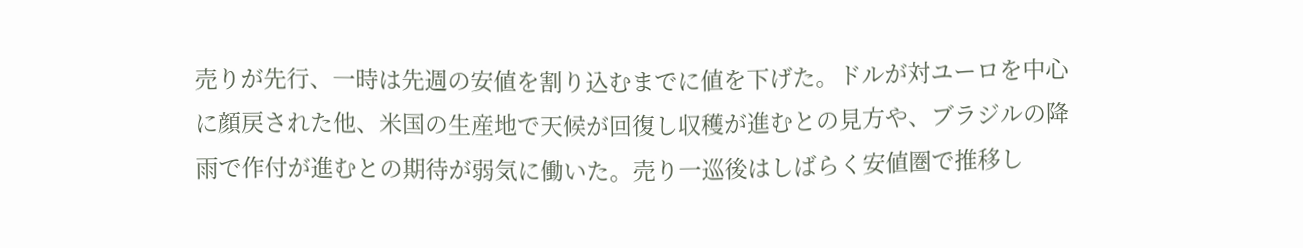売りが先行、一時は先週の安値を割り込むまでに値を下げた。ドルが対ユーロを中心に顔戻された他、米国の生産地で天候が回復し収穫が進むとの見方や、ブラジルの降雨で作付が進むとの期待が弱気に働いた。売り一巡後はしばらく安値圏で推移し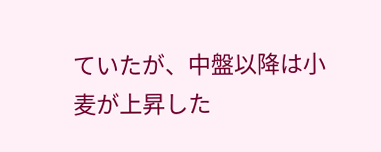ていたが、中盤以降は小麦が上昇した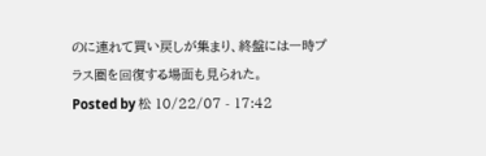のに連れて買い戻しが集まり、終盤には一時プラス圏を回復する場面も見られた。
Posted by 松 10/22/07 - 17:42